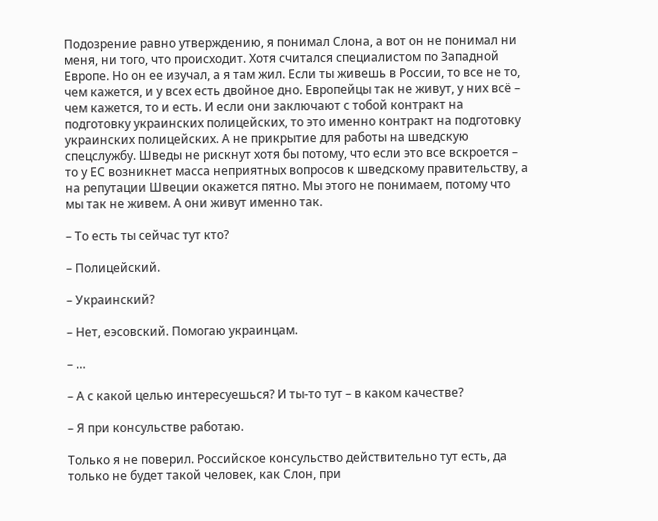Подозрение равно утверждению, я понимал Слона, а вот он не понимал ни меня, ни того, что происходит. Хотя считался специалистом по Западной Европе. Но он ее изучал, а я там жил. Если ты живешь в России, то все не то, чем кажется, и у всех есть двойное дно. Европейцы так не живут, у них всё – чем кажется, то и есть. И если они заключают с тобой контракт на подготовку украинских полицейских, то это именно контракт на подготовку украинских полицейских. А не прикрытие для работы на шведскую спецслужбу. Шведы не рискнут хотя бы потому, что если это все вскроется – то у ЕС возникнет масса неприятных вопросов к шведскому правительству, а на репутации Швеции окажется пятно. Мы этого не понимаем, потому что мы так не живем. А они живут именно так.

– То есть ты сейчас тут кто?

– Полицейский.

– Украинский?

– Нет, еэсовский. Помогаю украинцам.

– …

– А с какой целью интересуешься? И ты-то тут – в каком качестве?

– Я при консульстве работаю.

Только я не поверил. Российское консульство действительно тут есть, да только не будет такой человек, как Слон, при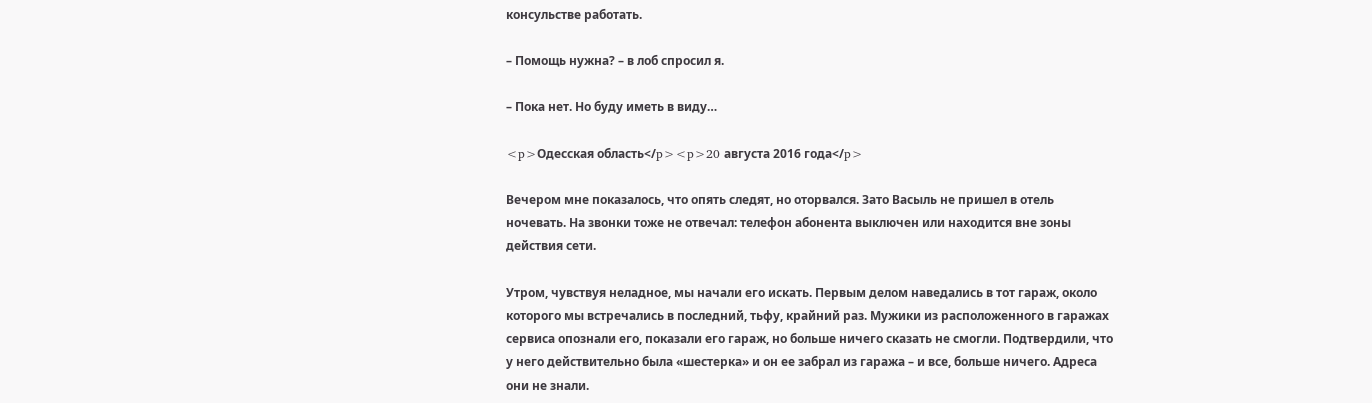консульстве работать.

– Помощь нужна? – в лоб спросил я.

– Пока нет. Но буду иметь в виду…

<p>Одесская область</p><p>20 августа 2016 года</p>

Вечером мне показалось, что опять следят, но оторвался. Зато Васыль не пришел в отель ночевать. На звонки тоже не отвечал: телефон абонента выключен или находится вне зоны действия сети.

Утром, чувствуя неладное, мы начали его искать. Первым делом наведались в тот гараж, около которого мы встречались в последний, тьфу, крайний раз. Мужики из расположенного в гаражах сервиса опознали его, показали его гараж, но больше ничего сказать не смогли. Подтвердили, что у него действительно была «шестерка» и он ее забрал из гаража – и все, больше ничего. Адреса они не знали.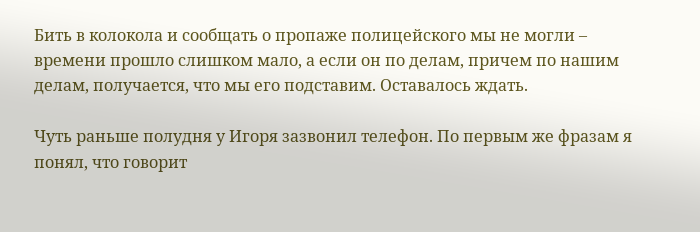Бить в колокола и сообщать о пропаже полицейского мы не могли – времени прошло слишком мало, а если он по делам, причем по нашим делам, получается, что мы его подставим. Оставалось ждать.

Чуть раньше полудня у Игоря зазвонил телефон. По первым же фразам я понял, что говорит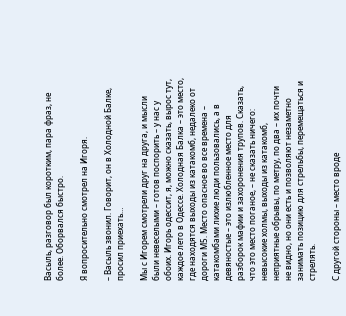Васыль, разговор был коротким, пара фраз, не более. Оборвался быстро.

Я вопросительно смотрел на Игоря.

– Васыль звонил. Говорит, он в Холодной Балке, просил приехать…

Мы с Игорем смотрели друг на друга, и мысли были невеселыми – готов поспорить – у нас у обоих. Игорь одессит, я, можно сказать, вырос тут, каждое лето в Одессе. Холодная Балка – это место, где находятся выходы из катакомб, недалеко от дороги М5. Место опасное во все времена – катакомбами лихие люди пользовались, а в девяностые – это излюбленное место для разборок мафии и захоронения трупов. Сказать, что это место поганое, – не сказать ничего: невысокие холмы, выходы из катакомб, неприятные обрывы, по метру, по два – их почти не видно, но они есть и позволяют незаметно занимать позицию для стрельбы, перемещаться и стрелять.

С другой стороны – место вроде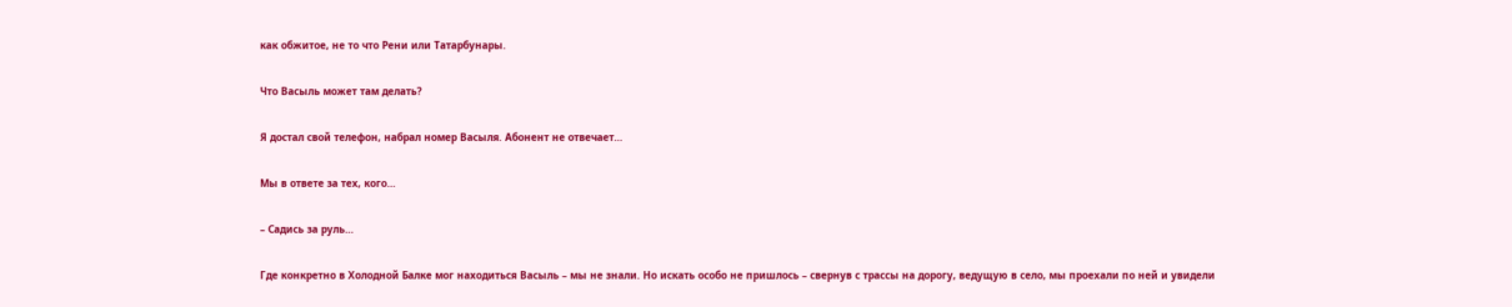как обжитое, не то что Рени или Татарбунары.

Что Васыль может там делать?

Я достал свой телефон, набрал номер Васыля. Абонент не отвечает…

Мы в ответе за тех, кого…

– Садись за руль…

Где конкретно в Холодной Балке мог находиться Васыль – мы не знали. Но искать особо не пришлось – свернув с трассы на дорогу, ведущую в село, мы проехали по ней и увидели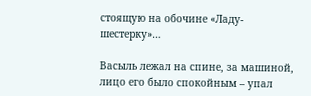стоящую на обочине «Ладу-шестерку»…

Васыль лежал на спине, за машиной, лицо его было спокойным – упал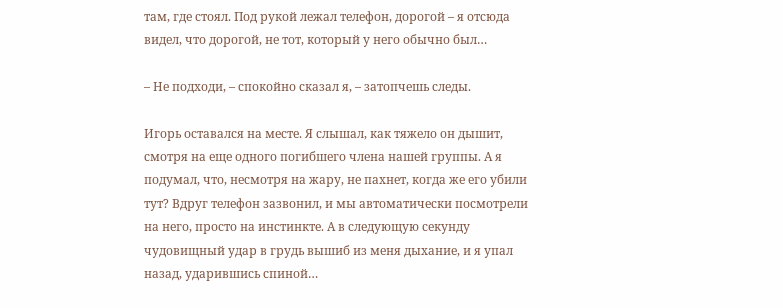там, где стоял. Под рукой лежал телефон, дорогой – я отсюда видел, что дорогой, не тот, который у него обычно был…

– Не подходи, – спокойно сказал я, – затопчешь следы.

Игорь оставался на месте. Я слышал, как тяжело он дышит, смотря на еще одного погибшего члена нашей группы. А я подумал, что, несмотря на жару, не пахнет, когда же его убили тут? Вдруг телефон зазвонил, и мы автоматически посмотрели на него, просто на инстинкте. А в следующую секунду чудовищный удар в грудь вышиб из меня дыхание, и я упал назад, ударившись спиной…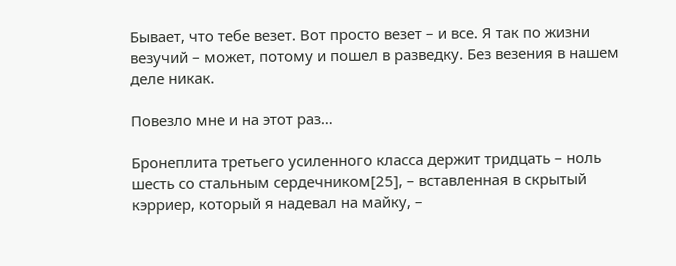Бывает, что тебе везет. Вот просто везет – и все. Я так по жизни везучий – может, потому и пошел в разведку. Без везения в нашем деле никак.

Повезло мне и на этот раз…

Бронеплита третьего усиленного класса держит тридцать – ноль шесть со стальным сердечником[25], – вставленная в скрытый кэрриер, который я надевал на майку, –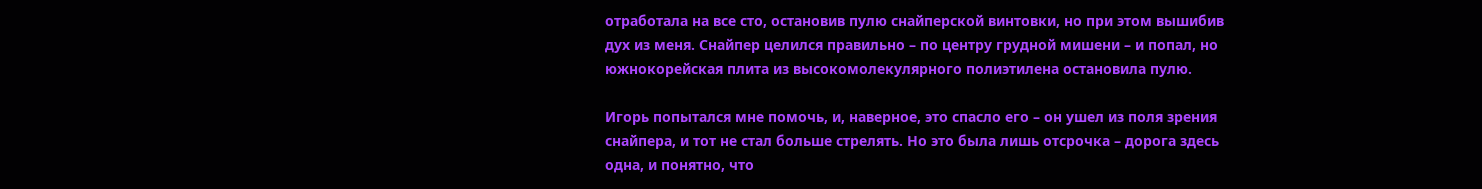отработала на все сто, остановив пулю снайперской винтовки, но при этом вышибив дух из меня. Снайпер целился правильно – по центру грудной мишени – и попал, но южнокорейская плита из высокомолекулярного полиэтилена остановила пулю.

Игорь попытался мне помочь, и, наверное, это спасло его – он ушел из поля зрения снайпера, и тот не стал больше стрелять. Но это была лишь отсрочка – дорога здесь одна, и понятно, что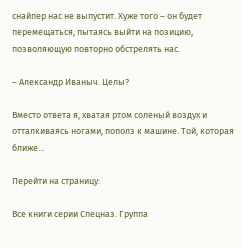снайпер нас не выпустит. Хуже того – он будет перемещаться, пытаясь выйти на позицию, позволяющую повторно обстрелять нас.

– Александр Иваныч. Целы?

Вместо ответа я, хватая ртом соленый воздух и отталкиваясь ногами, пополз к машине. Той, которая ближе…

Перейти на страницу:

Все книги серии Спецназ. Группа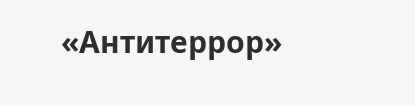«Антитеррор»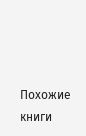Похожие книги